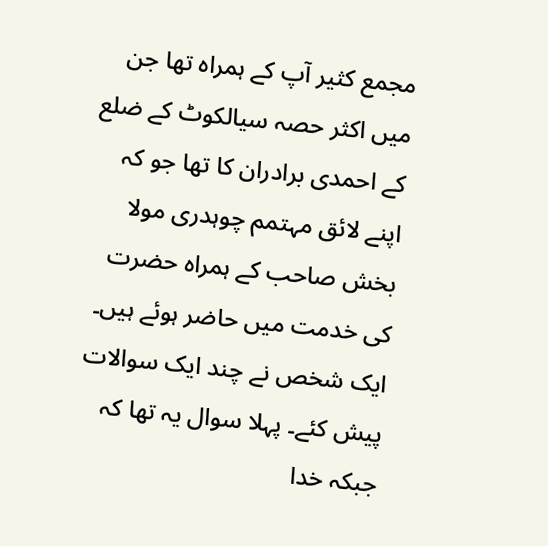مجمع کثیر آپ کے ہمراہ تھا جن میں اکثر حصہ سیالکوٹ کے ضلع کے احمدی برادران کا تھا جو کہ اپنے لائق مہتمم چوہدری مولا بخش صاحب کے ہمراہ حضرت کی خدمت میں حاضر ہوئے ہیں۔ ایک شخص نے چند ایک سوالات پیش کئے۔ پہلا سوال یہ تھا کہ جبکہ خدا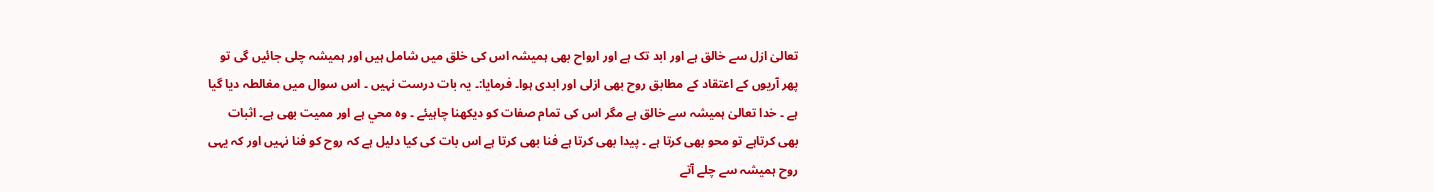تعالیٰ ازل سے خالق ہے اور ابد تک ہے اور ارواح بھی ہمیشہ اس کی خلق میں شامل ہیں اور ہمیشہ چلی جائیں گی تو پھر آریوں کے اعتقاد کے مطابق روح بھی ازلی اور ابدی ہوا۔ فرمایا:۔ یہ بات درست نہیں ۔ اس سوال میں مغالطہ دیا گیا ہے ۔ خدا تعالیٰ ہمیشہ سے خالق ہے مگر اس کی تمام صفات کو دیکھنا چاہیئے ۔ وہ محي ہے اور ممیت بھی ہے۔ اثبات بھی کرتاہے تو محو بھی کرتا ہے ۔ پیدا بھی کرتا ہے فنا بھی کرتا ہے اس بات کی کیا دلیل ہے کہ روح کو فنا نہیں اور کہ یہی روح ہمیشہ سے چلے آتے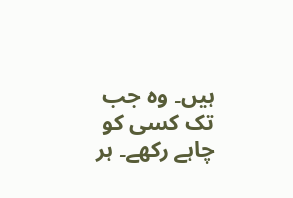ہیں۔ وہ جب تک کسی کو چاہے رکھے۔ ہر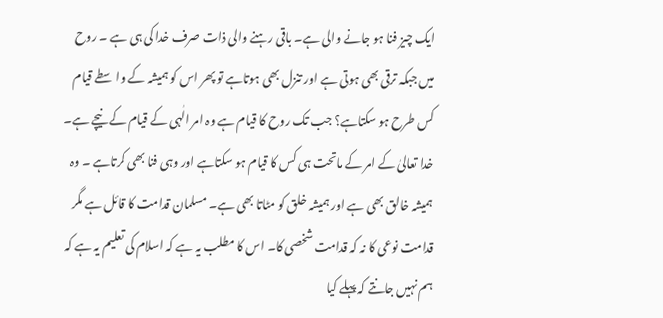ایک چیز فنا ہو جانے والی ہے۔ باقی رہنے والی ذات صرف خدا کی ہی ہے ۔ روح میں جبکہ ترقی بھی ہوتی ہے اور تنزل بھی ہوتاہے تو پھر اس کو ہمیشہ کے واسطے قیام کس طرح ہو سکتاہے؟ جب تک روح کا قیام ہے وہ امر الٰہی کے قیام کے نیچے ہے۔ خدا تعالیٰ کے امر کے ماتحت ہی کس کا قیام ہو سکتاہے اور وہی فنا بھی کرتاہے ۔ وہ ہمیشہ خالق بھی ہے اور ہمیشہ خلق کو مٹاتا بھی ہے۔ مسلمان قدامت کا قائل ہے مگر قدامت نوعی کا نہ کہ قدامت شخصی کا۔ اس کا مطلب یہ ہے کہ اسلام کی تعلیم یہ ہے کہ ہم نہیں جانتے کہ پہلے کیا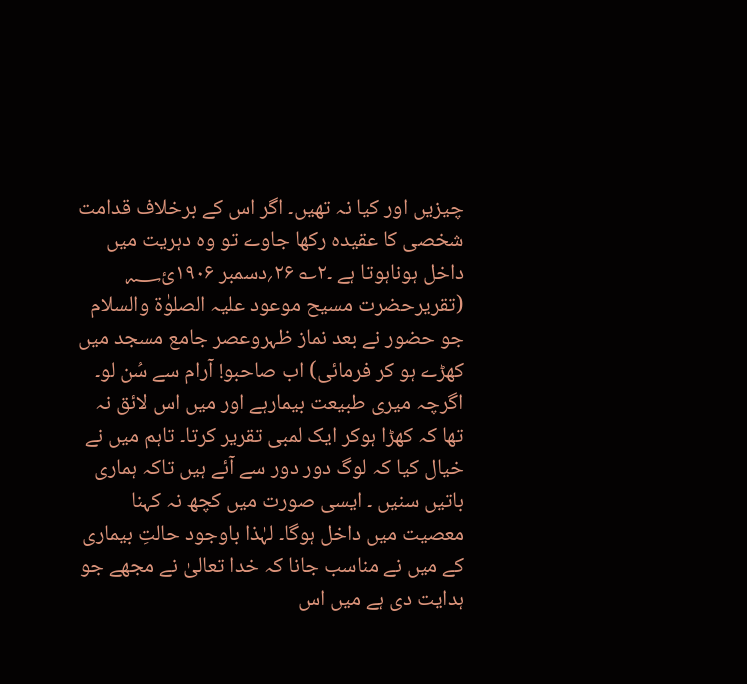چیزیں اور کیا نہ تھیں۔ اگر اس کے برخلاف قدامت شخصی کا عقیدہ رکھا جاوے تو وہ دہریت میں داخل ہوناہوتا ہے ۔۲؎ ۲۶؍دسمبر ۱۹۰۶ئ؁ (تقریرحضرت مسیح موعود علیہ الصلوٰۃ والسلام جو حضور نے بعد نماز ظہروعصر جامع مسجد میں کھڑے ہو کر فرمائی) اب صاحبو! آرام سے سُن لو۔ اگرچہ میری طبیعت بیمارہے اور میں اس لائق نہ تھا کہ کھڑا ہوکر ایک لمبی تقریر کرتا۔ تاہم میں نے خیال کیا کہ لوگ دور دور سے آئے ہیں تاکہ ہماری باتیں سنیں ۔ ایسی صورت میں کچھ نہ کہنا معصیت میں داخل ہوگا۔ لہٰذا باوجود حالتِ بیماری کے میں نے مناسب جانا کہ خدا تعالیٰ نے مجھے جو ہدایت دی ہے میں اس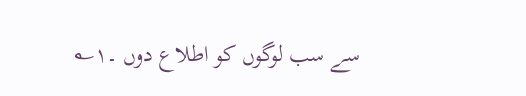سے سب لوگوں کو اطلاع دوں ۔۱؎